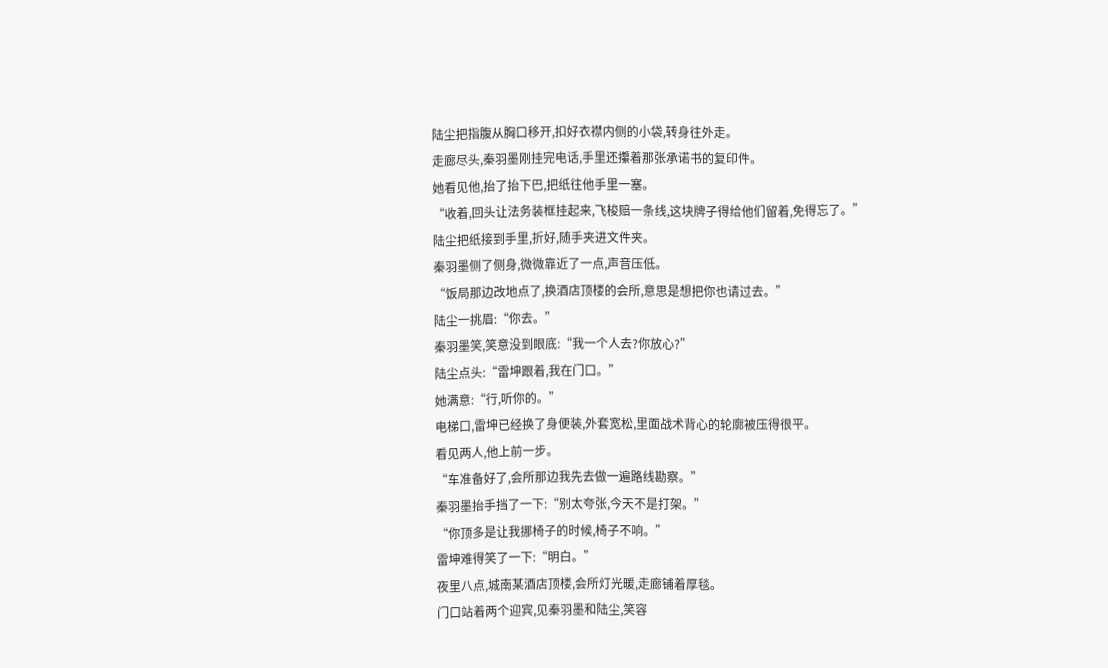陆尘把指腹从胸口移开,扣好衣襟内侧的小袋,转身往外走。
走廊尽头,秦羽墨刚挂完电话,手里还攥着那张承诺书的复印件。
她看见他,抬了抬下巴,把纸往他手里一塞。
“收着,回头让法务装框挂起来,飞梭赔一条线,这块牌子得给他们留着,免得忘了。”
陆尘把纸接到手里,折好,随手夹进文件夹。
秦羽墨侧了侧身,微微靠近了一点,声音压低。
“饭局那边改地点了,换酒店顶楼的会所,意思是想把你也请过去。”
陆尘一挑眉:“你去。”
秦羽墨笑,笑意没到眼底:“我一个人去?你放心?”
陆尘点头:“雷坤跟着,我在门口。”
她满意:“行,听你的。”
电梯口,雷坤已经换了身便装,外套宽松,里面战术背心的轮廓被压得很平。
看见两人,他上前一步。
“车准备好了,会所那边我先去做一遍路线勘察。”
秦羽墨抬手挡了一下:“别太夸张,今天不是打架。”
“你顶多是让我挪椅子的时候,椅子不响。”
雷坤难得笑了一下:“明白。”
夜里八点,城南某酒店顶楼,会所灯光暖,走廊铺着厚毯。
门口站着两个迎宾,见秦羽墨和陆尘,笑容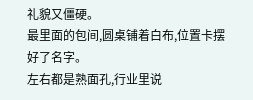礼貌又僵硬。
最里面的包间,圆桌铺着白布,位置卡摆好了名字。
左右都是熟面孔,行业里说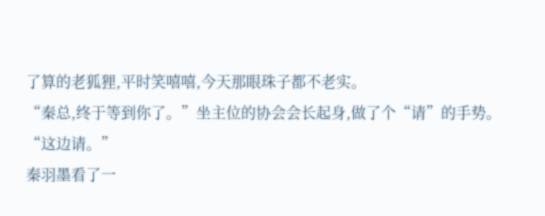了算的老狐狸,平时笑嘻嘻,今天那眼珠子都不老实。
“秦总,终于等到你了。”坐主位的协会会长起身,做了个“请”的手势。
“这边请。”
秦羽墨看了一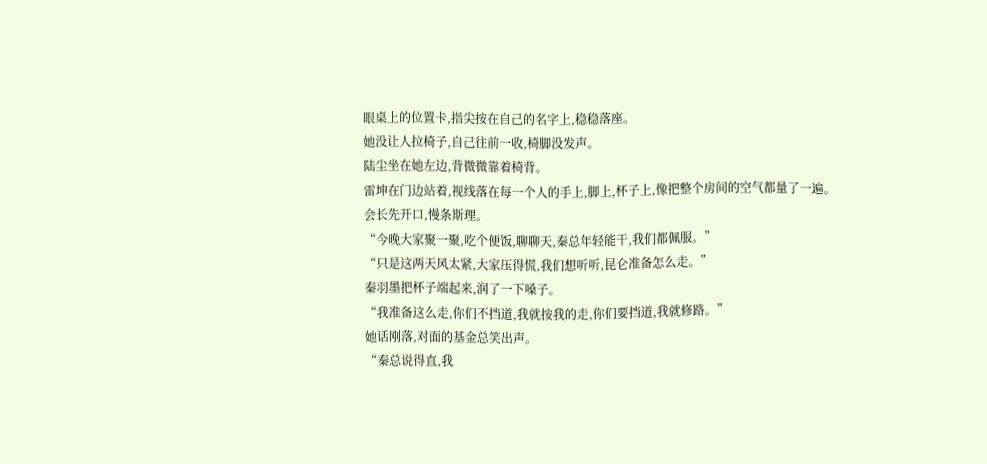眼桌上的位置卡,指尖按在自己的名字上,稳稳落座。
她没让人拉椅子,自己往前一收,椅脚没发声。
陆尘坐在她左边,背微微靠着椅背。
雷坤在门边站着,视线落在每一个人的手上,脚上,杯子上,像把整个房间的空气都量了一遍。
会长先开口,慢条斯理。
“今晚大家聚一聚,吃个便饭,聊聊天,秦总年轻能干,我们都佩服。”
“只是这两天风太紧,大家压得慌,我们想听听,昆仑准备怎么走。”
秦羽墨把杯子端起来,润了一下嗓子。
“我准备这么走,你们不挡道,我就按我的走,你们要挡道,我就修路。”
她话刚落,对面的基金总笑出声。
“秦总说得直,我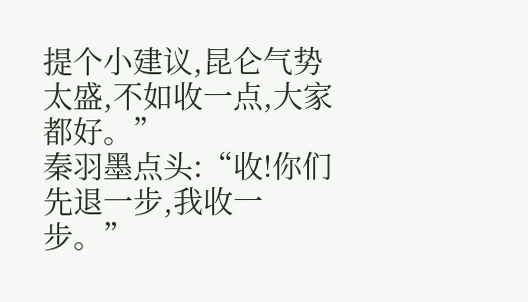提个小建议,昆仑气势太盛,不如收一点,大家都好。”
秦羽墨点头:“收!你们先退一步,我收一步。”